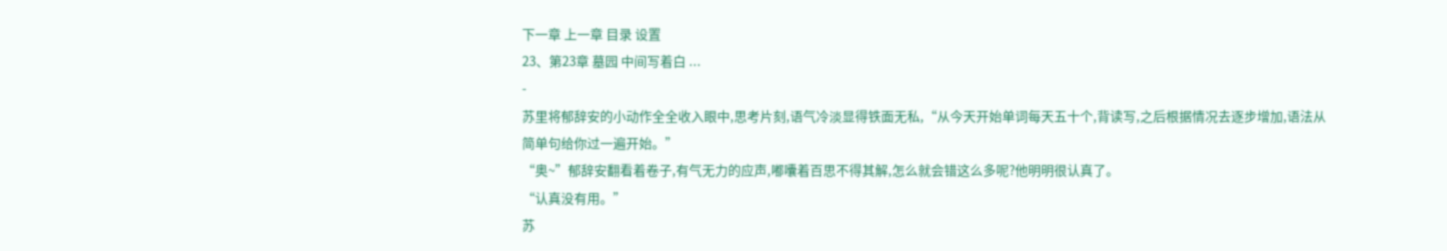下一章 上一章 目录 设置
23、第23章 墓园 中间写着白 ...
-
苏里将郁辞安的小动作全全收入眼中,思考片刻,语气冷淡显得铁面无私,“从今天开始单词每天五十个,背读写,之后根据情况去逐步增加,语法从简单句给你过一遍开始。”
“奥~”郁辞安翻看着卷子,有气无力的应声,嘟囔着百思不得其解,怎么就会错这么多呢?他明明很认真了。
“认真没有用。”
苏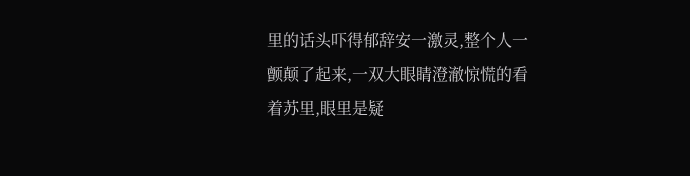里的话头吓得郁辞安一激灵,整个人一颤颠了起来,一双大眼睛澄澈惊慌的看着苏里,眼里是疑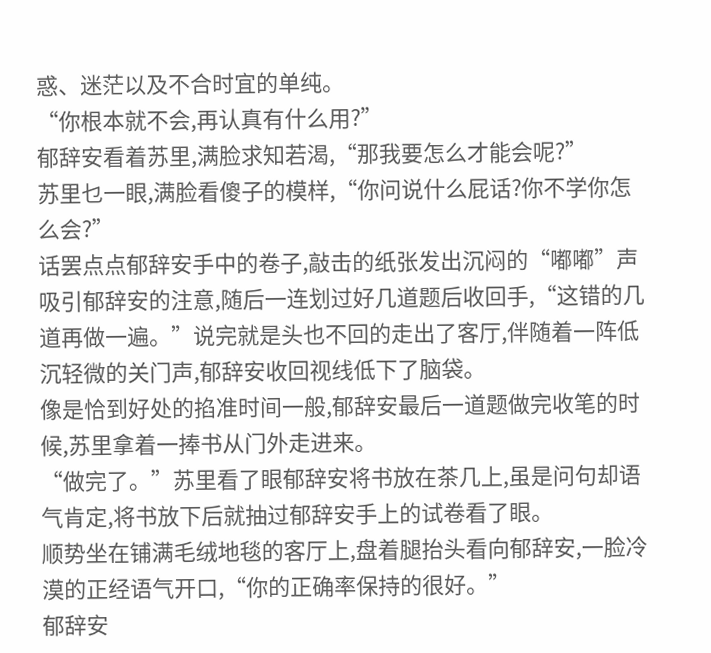惑、迷茫以及不合时宜的单纯。
“你根本就不会,再认真有什么用?”
郁辞安看着苏里,满脸求知若渴,“那我要怎么才能会呢?”
苏里乜一眼,满脸看傻子的模样,“你问说什么屁话?你不学你怎么会?”
话罢点点郁辞安手中的卷子,敲击的纸张发出沉闷的“嘟嘟”声吸引郁辞安的注意,随后一连划过好几道题后收回手,“这错的几道再做一遍。”说完就是头也不回的走出了客厅,伴随着一阵低沉轻微的关门声,郁辞安收回视线低下了脑袋。
像是恰到好处的掐准时间一般,郁辞安最后一道题做完收笔的时候,苏里拿着一捧书从门外走进来。
“做完了。”苏里看了眼郁辞安将书放在茶几上,虽是问句却语气肯定,将书放下后就抽过郁辞安手上的试卷看了眼。
顺势坐在铺满毛绒地毯的客厅上,盘着腿抬头看向郁辞安,一脸冷漠的正经语气开口,“你的正确率保持的很好。”
郁辞安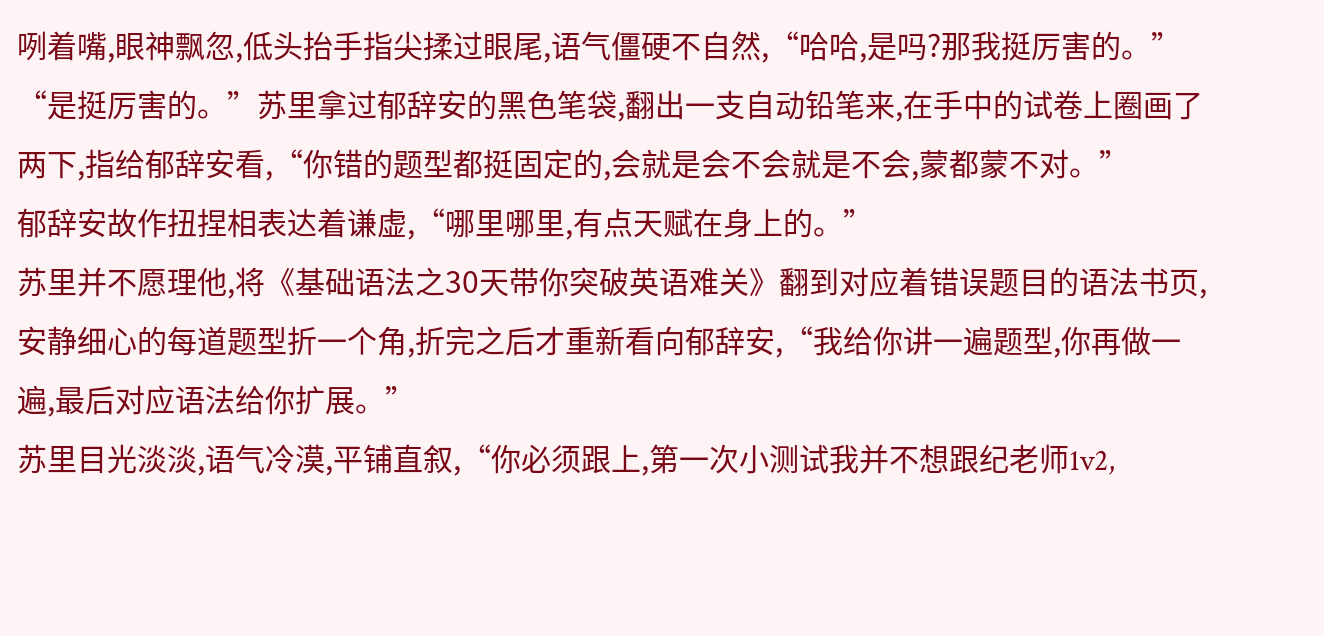咧着嘴,眼神飘忽,低头抬手指尖揉过眼尾,语气僵硬不自然,“哈哈,是吗?那我挺厉害的。”
“是挺厉害的。”苏里拿过郁辞安的黑色笔袋,翻出一支自动铅笔来,在手中的试卷上圈画了两下,指给郁辞安看,“你错的题型都挺固定的,会就是会不会就是不会,蒙都蒙不对。”
郁辞安故作扭捏相表达着谦虚,“哪里哪里,有点天赋在身上的。”
苏里并不愿理他,将《基础语法之30天带你突破英语难关》翻到对应着错误题目的语法书页,安静细心的每道题型折一个角,折完之后才重新看向郁辞安,“我给你讲一遍题型,你再做一遍,最后对应语法给你扩展。”
苏里目光淡淡,语气冷漠,平铺直叙,“你必须跟上,第一次小测试我并不想跟纪老师1v2,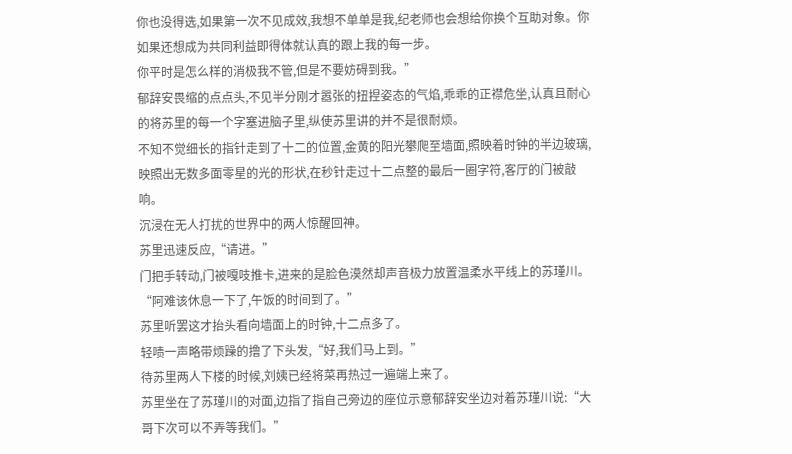你也没得选,如果第一次不见成效,我想不单单是我,纪老师也会想给你换个互助对象。你如果还想成为共同利益即得体就认真的跟上我的每一步。
你平时是怎么样的消极我不管,但是不要妨碍到我。”
郁辞安畏缩的点点头,不见半分刚才嚣张的扭捏姿态的气焰,乖乖的正襟危坐,认真且耐心的将苏里的每一个字塞进脑子里,纵使苏里讲的并不是很耐烦。
不知不觉细长的指针走到了十二的位置,金黄的阳光攀爬至墙面,照映着时钟的半边玻璃,映照出无数多面零星的光的形状,在秒针走过十二点整的最后一圈字符,客厅的门被敲响。
沉浸在无人打扰的世界中的两人惊醒回神。
苏里迅速反应,“请进。”
门把手转动,门被嘎吱推卡,进来的是脸色漠然却声音极力放置温柔水平线上的苏瑾川。
“阿难该休息一下了,午饭的时间到了。”
苏里听罢这才抬头看向墙面上的时钟,十二点多了。
轻啧一声略带烦躁的撸了下头发,“好,我们马上到。”
待苏里两人下楼的时候,刘姨已经将菜再热过一遍端上来了。
苏里坐在了苏瑾川的对面,边指了指自己旁边的座位示意郁辞安坐边对着苏瑾川说:“大哥下次可以不弄等我们。”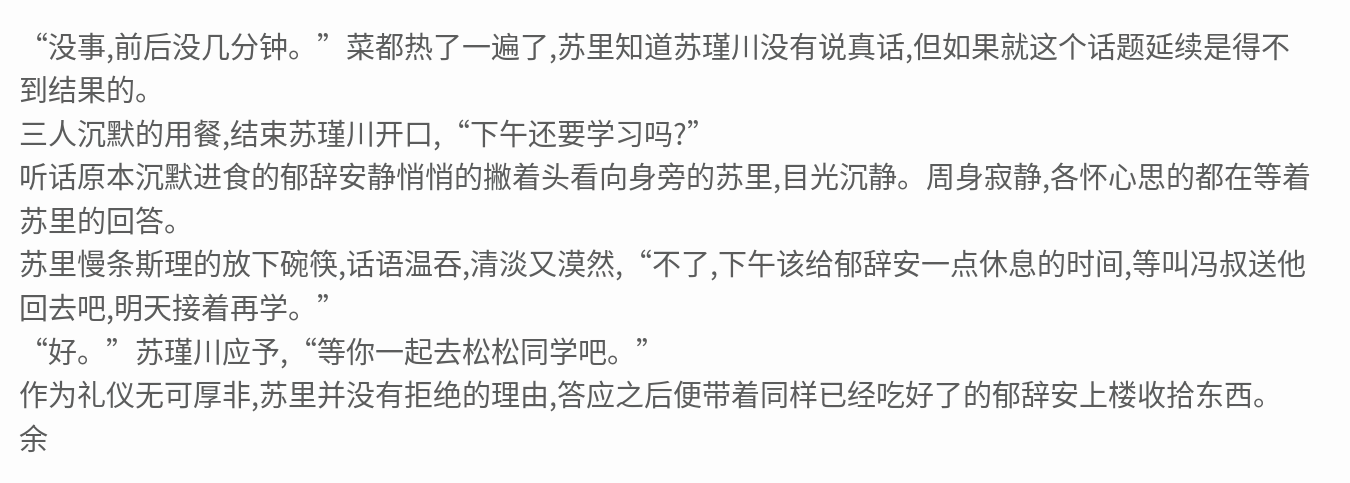“没事,前后没几分钟。”菜都热了一遍了,苏里知道苏瑾川没有说真话,但如果就这个话题延续是得不到结果的。
三人沉默的用餐,结束苏瑾川开口,“下午还要学习吗?”
听话原本沉默进食的郁辞安静悄悄的撇着头看向身旁的苏里,目光沉静。周身寂静,各怀心思的都在等着苏里的回答。
苏里慢条斯理的放下碗筷,话语温吞,清淡又漠然,“不了,下午该给郁辞安一点休息的时间,等叫冯叔送他回去吧,明天接着再学。”
“好。”苏瑾川应予,“等你一起去松松同学吧。”
作为礼仪无可厚非,苏里并没有拒绝的理由,答应之后便带着同样已经吃好了的郁辞安上楼收拾东西。
余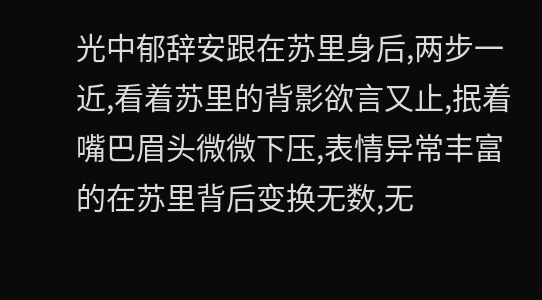光中郁辞安跟在苏里身后,两步一近,看着苏里的背影欲言又止,抿着嘴巴眉头微微下压,表情异常丰富的在苏里背后变换无数,无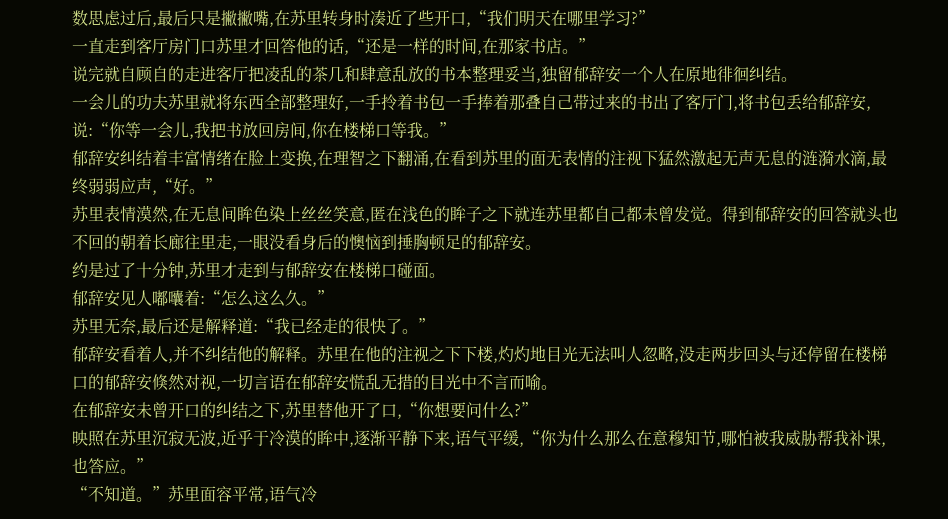数思虑过后,最后只是撇撇嘴,在苏里转身时凑近了些开口,“我们明天在哪里学习?”
一直走到客厅房门口苏里才回答他的话,“还是一样的时间,在那家书店。”
说完就自顾自的走进客厅把凌乱的茶几和肆意乱放的书本整理妥当,独留郁辞安一个人在原地徘徊纠结。
一会儿的功夫苏里就将东西全部整理好,一手拎着书包一手捧着那叠自己带过来的书出了客厅门,将书包丢给郁辞安,说:“你等一会儿,我把书放回房间,你在楼梯口等我。”
郁辞安纠结着丰富情绪在脸上变换,在理智之下翻涌,在看到苏里的面无表情的注视下猛然激起无声无息的涟漪水滴,最终弱弱应声,“好。”
苏里表情漠然,在无息间眸色染上丝丝笑意,匿在浅色的眸子之下就连苏里都自己都未曾发觉。得到郁辞安的回答就头也不回的朝着长廊往里走,一眼没看身后的懊恼到捶胸顿足的郁辞安。
约是过了十分钟,苏里才走到与郁辞安在楼梯口碰面。
郁辞安见人嘟囔着:“怎么这么久。”
苏里无奈,最后还是解释道:“我已经走的很快了。”
郁辞安看着人,并不纠结他的解释。苏里在他的注视之下下楼,灼灼地目光无法叫人忽略,没走两步回头与还停留在楼梯口的郁辞安倏然对视,一切言语在郁辞安慌乱无措的目光中不言而喻。
在郁辞安未曾开口的纠结之下,苏里替他开了口,“你想要问什么?”
映照在苏里沉寂无波,近乎于冷漠的眸中,逐渐平静下来,语气平缓,“你为什么那么在意穆知节,哪怕被我威胁帮我补课,也答应。”
“不知道。”苏里面容平常,语气冷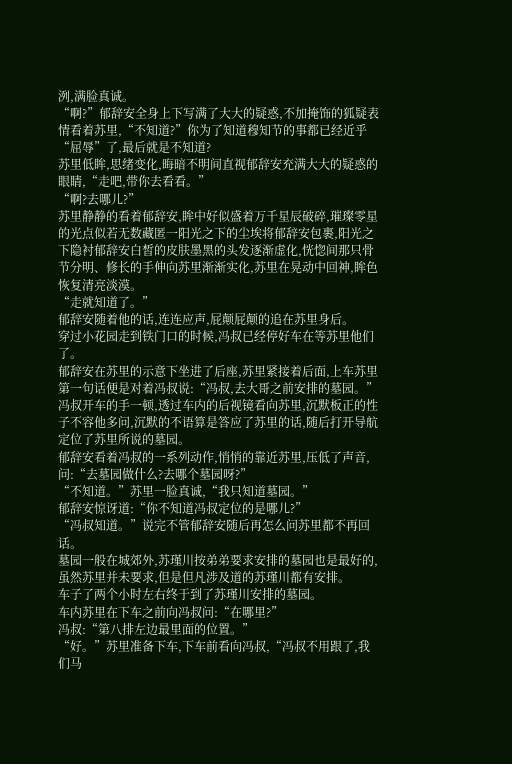洌,满脸真诚。
“啊?”郁辞安全身上下写满了大大的疑惑,不加掩饰的狐疑表情看着苏里,“不知道?”你为了知道穆知节的事都已经近乎“屈辱”了,最后就是不知道?
苏里低眸,思绪变化,晦暗不明间直视郁辞安充满大大的疑惑的眼睛,“走吧,带你去看看。”
“啊?去哪儿?”
苏里静静的看着郁辞安,眸中好似盛着万千星辰破碎,璀璨零星的光点似若无数藏匿一阳光之下的尘埃将郁辞安包裹,阳光之下隐衬郁辞安白皙的皮肤墨黑的头发逐渐虚化,恍惚间那只骨节分明、修长的手伸向苏里渐渐实化,苏里在晃动中回神,眸色恢复清亮淡漠。
“走就知道了。”
郁辞安随着他的话,连连应声,屁颠屁颠的追在苏里身后。
穿过小花园走到铁门口的时候,冯叔已经停好车在等苏里他们了。
郁辞安在苏里的示意下坐进了后座,苏里紧接着后面,上车苏里第一句话便是对着冯叔说:“冯叔,去大哥之前安排的墓园。”
冯叔开车的手一顿,透过车内的后视镜看向苏里,沉默板正的性子不容他多问,沉默的不语算是答应了苏里的话,随后打开导航定位了苏里所说的墓园。
郁辞安看着冯叔的一系列动作,悄悄的靠近苏里,压低了声音,问:“去墓园做什么?去哪个墓园呀?”
“不知道。”苏里一脸真诚,“我只知道墓园。”
郁辞安惊讶道:“你不知道冯叔定位的是哪儿?”
“冯叔知道。”说完不管郁辞安随后再怎么问苏里都不再回话。
墓园一般在城郊外,苏瑾川按弟弟要求安排的墓园也是最好的,虽然苏里并未要求,但是但凡涉及道的苏瑾川都有安排。
车子了两个小时左右终于到了苏瑾川安排的墓园。
车内苏里在下车之前向冯叔问:“在哪里?”
冯叔:“第八排左边最里面的位置。”
“好。”苏里准备下车,下车前看向冯叔,“冯叔不用跟了,我们马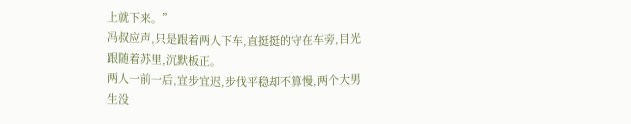上就下来。”
冯叔应声,只是跟着两人下车,直挺挺的守在车旁,目光跟随着苏里,沉默板正。
两人一前一后,宜步宜迟,步伐平稳却不算慢,两个大男生没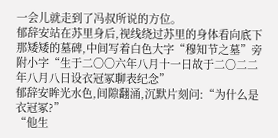一会儿就走到了冯叔所说的方位。
郁辞安站在苏里身后,视线绕过苏里的身体看向底下那矮矮的墓碑,中间写着白色大字“穆知节之墓”旁附小字“生于二〇〇六年八月十一日故于二〇二二年八月八日设衣冠冢聊表纪念”
郁辞安眸光水色,间隙翻涌,沉默片刻问:“为什么是衣冠冢?”
“他生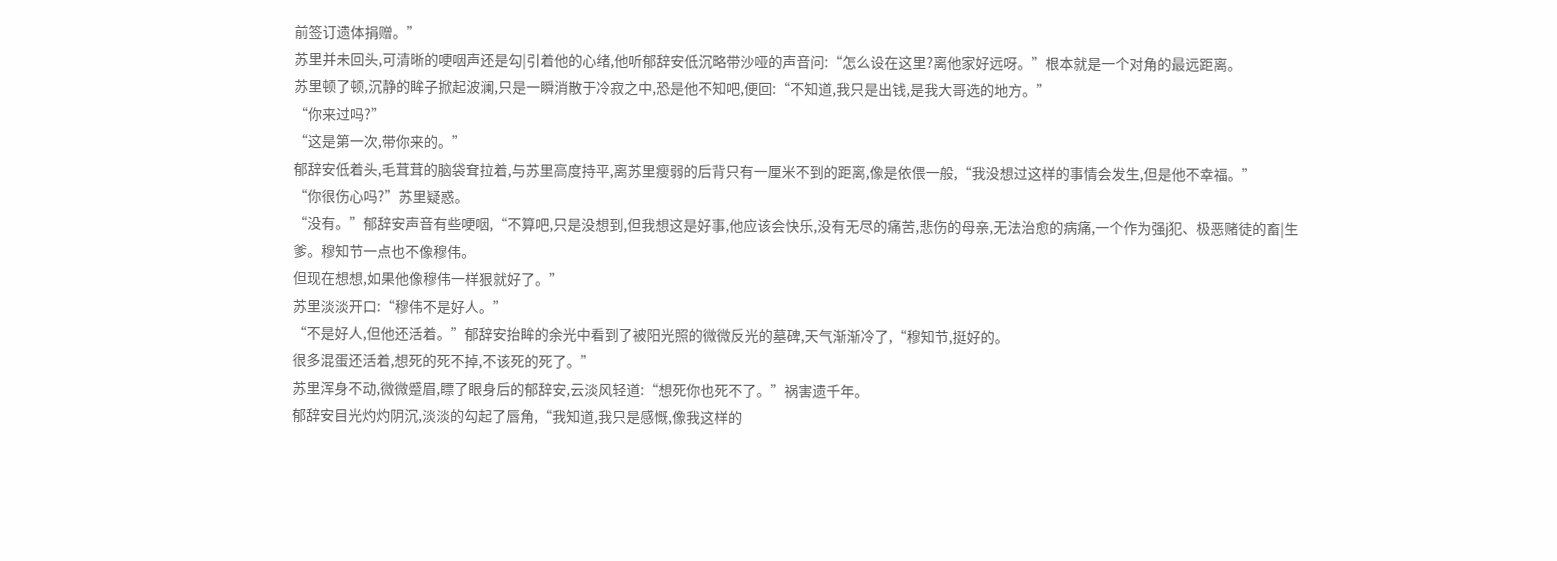前签订遗体捐赠。”
苏里并未回头,可清晰的哽咽声还是勾|引着他的心绪,他听郁辞安低沉略带沙哑的声音问:“怎么设在这里?离他家好远呀。”根本就是一个对角的最远距离。
苏里顿了顿,沉静的眸子掀起波澜,只是一瞬消散于冷寂之中,恐是他不知吧,便回:“不知道,我只是出钱,是我大哥选的地方。”
“你来过吗?”
“这是第一次,带你来的。”
郁辞安低着头,毛茸茸的脑袋耷拉着,与苏里高度持平,离苏里瘦弱的后背只有一厘米不到的距离,像是依偎一般,“我没想过这样的事情会发生,但是他不幸福。”
“你很伤心吗?”苏里疑惑。
“没有。”郁辞安声音有些哽咽,“不算吧,只是没想到,但我想这是好事,他应该会快乐,没有无尽的痛苦,悲伤的母亲,无法治愈的病痛,一个作为强j犯、极恶赌徒的畜|生爹。穆知节一点也不像穆伟。
但现在想想,如果他像穆伟一样狠就好了。”
苏里淡淡开口:“穆伟不是好人。”
“不是好人,但他还活着。”郁辞安抬眸的余光中看到了被阳光照的微微反光的墓碑,天气渐渐冷了,“穆知节,挺好的。
很多混蛋还活着,想死的死不掉,不该死的死了。”
苏里浑身不动,微微蹙眉,瞟了眼身后的郁辞安,云淡风轻道:“想死你也死不了。”祸害遗千年。
郁辞安目光灼灼阴沉,淡淡的勾起了唇角,“我知道,我只是感慨,像我这样的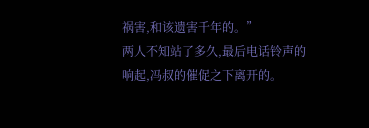祸害,和该遗害千年的。”
两人不知站了多久,最后电话铃声的响起,冯叔的催促之下离开的。